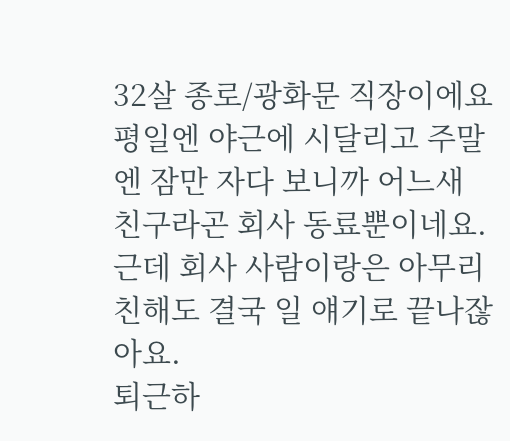32살 종로/광화문 직장이에요
평일엔 야근에 시달리고 주말엔 잠만 자다 보니까 어느새 친구라곤 회사 동료뿐이네요.
근데 회사 사람이랑은 아무리 친해도 결국 일 얘기로 끝나잖아요.
퇴근하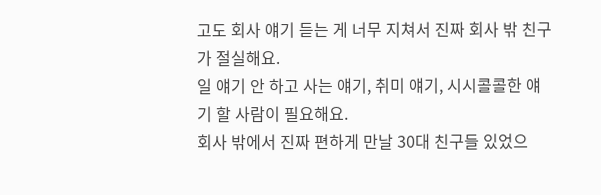고도 회사 얘기 듣는 게 너무 지쳐서 진짜 회사 밖 친구가 절실해요.
일 얘기 안 하고 사는 얘기, 취미 얘기, 시시콜콜한 얘기 할 사람이 필요해요.
회사 밖에서 진짜 편하게 만날 30대 친구들 있었으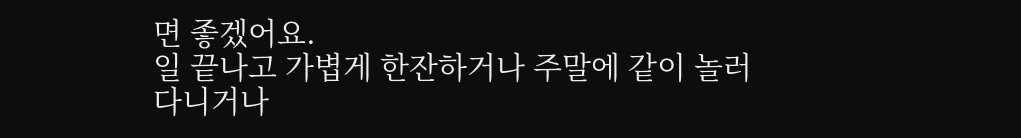면 좋겠어요.
일 끝나고 가볍게 한잔하거나 주말에 같이 놀러 다니거나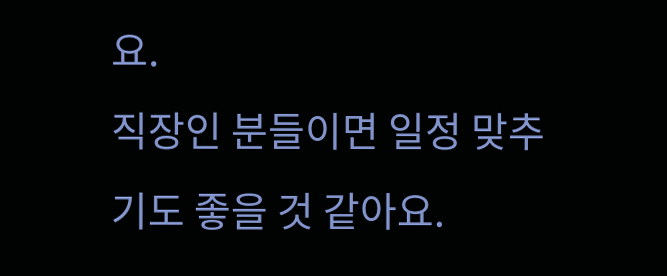요.
직장인 분들이면 일정 맞추기도 좋을 것 같아요.